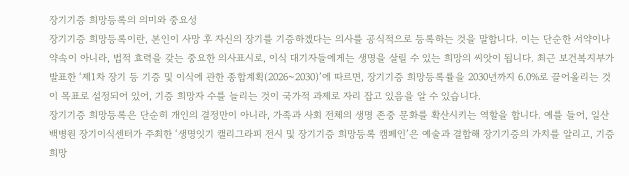장기기증 희망등록의 의미와 중요성
장기기증 희망등록이란, 본인이 사망 후 자신의 장기를 기증하겠다는 의사를 공식적으로 등록하는 것을 말합니다. 이는 단순한 서약이나 약속이 아니라, 법적 효력을 갖는 중요한 의사표시로, 이식 대기자들에게는 생명을 살릴 수 있는 희망의 씨앗이 됩니다. 최근 보건복지부가 발표한 ‘제1차 장기 등 기증 및 이식에 관한 종합계획(2026~2030)’에 따르면, 장기기증 희망등록률을 2030년까지 6.0%로 끌어올리는 것이 목표로 설정되어 있어, 기증 희망자 수를 늘리는 것이 국가적 과제로 자리 잡고 있음을 알 수 있습니다.
장기기증 희망등록은 단순히 개인의 결정만이 아니라, 가족과 사회 전체의 생명 존중 문화를 확산시키는 역할을 합니다. 예를 들어, 일산백병원 장기이식센터가 주최한 ‘생명잇기 캘리그라피 전시 및 장기기증 희망등록 캠페인’은 예술과 결합해 장기기증의 가치를 알리고, 기증 희망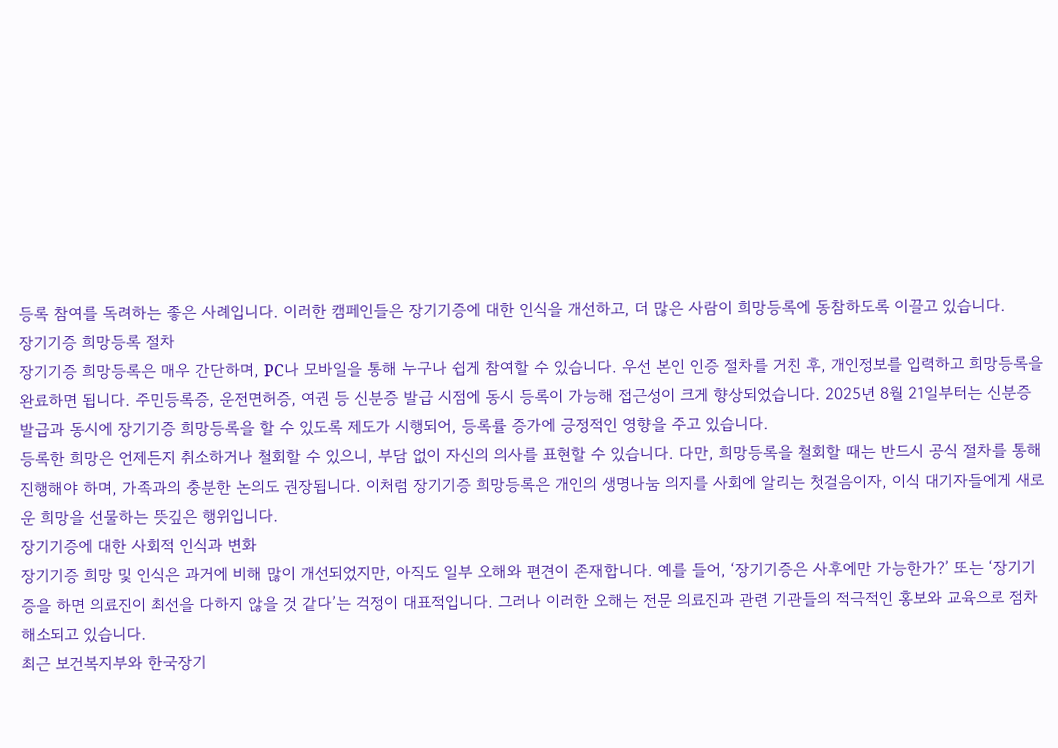등록 참여를 독려하는 좋은 사례입니다. 이러한 캠페인들은 장기기증에 대한 인식을 개선하고, 더 많은 사람이 희망등록에 동참하도록 이끌고 있습니다.
장기기증 희망등록 절차
장기기증 희망등록은 매우 간단하며, PC나 모바일을 통해 누구나 쉽게 참여할 수 있습니다. 우선 본인 인증 절차를 거친 후, 개인정보를 입력하고 희망등록을 완료하면 됩니다. 주민등록증, 운전면허증, 여권 등 신분증 발급 시점에 동시 등록이 가능해 접근성이 크게 향상되었습니다. 2025년 8월 21일부터는 신분증 발급과 동시에 장기기증 희망등록을 할 수 있도록 제도가 시행되어, 등록률 증가에 긍정적인 영향을 주고 있습니다.
등록한 희망은 언제든지 취소하거나 철회할 수 있으니, 부담 없이 자신의 의사를 표현할 수 있습니다. 다만, 희망등록을 철회할 때는 반드시 공식 절차를 통해 진행해야 하며, 가족과의 충분한 논의도 권장됩니다. 이처럼 장기기증 희망등록은 개인의 생명나눔 의지를 사회에 알리는 첫걸음이자, 이식 대기자들에게 새로운 희망을 선물하는 뜻깊은 행위입니다.
장기기증에 대한 사회적 인식과 변화
장기기증 희망 및 인식은 과거에 비해 많이 개선되었지만, 아직도 일부 오해와 편견이 존재합니다. 예를 들어, ‘장기기증은 사후에만 가능한가?’ 또는 ‘장기기증을 하면 의료진이 최선을 다하지 않을 것 같다’는 걱정이 대표적입니다. 그러나 이러한 오해는 전문 의료진과 관련 기관들의 적극적인 홍보와 교육으로 점차 해소되고 있습니다.
최근 보건복지부와 한국장기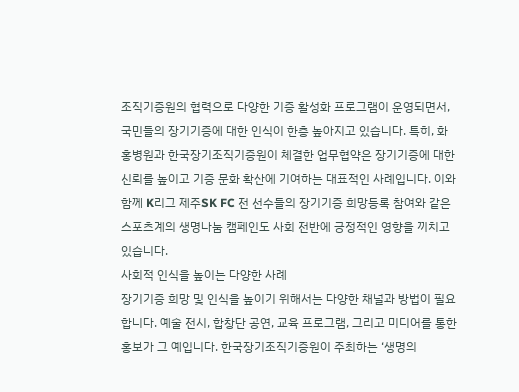조직기증원의 협력으로 다양한 기증 활성화 프로그램이 운영되면서, 국민들의 장기기증에 대한 인식이 한층 높아지고 있습니다. 특히, 화홍병원과 한국장기조직기증원이 체결한 업무협약은 장기기증에 대한 신뢰를 높이고 기증 문화 확산에 기여하는 대표적인 사례입니다. 이와 함께 K리그 제주SK FC 전 선수들의 장기기증 희망등록 참여와 같은 스포츠계의 생명나눔 캠페인도 사회 전반에 긍정적인 영향을 끼치고 있습니다.
사회적 인식을 높이는 다양한 사례
장기기증 희망 및 인식을 높이기 위해서는 다양한 채널과 방법이 필요합니다. 예술 전시, 합창단 공연, 교육 프로그램, 그리고 미디어를 통한 홍보가 그 예입니다. 한국장기조직기증원이 주최하는 ‘생명의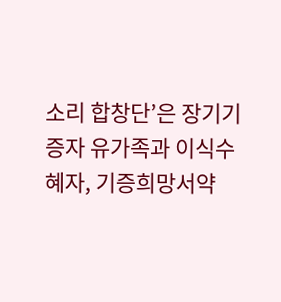소리 합창단’은 장기기증자 유가족과 이식수혜자, 기증희망서약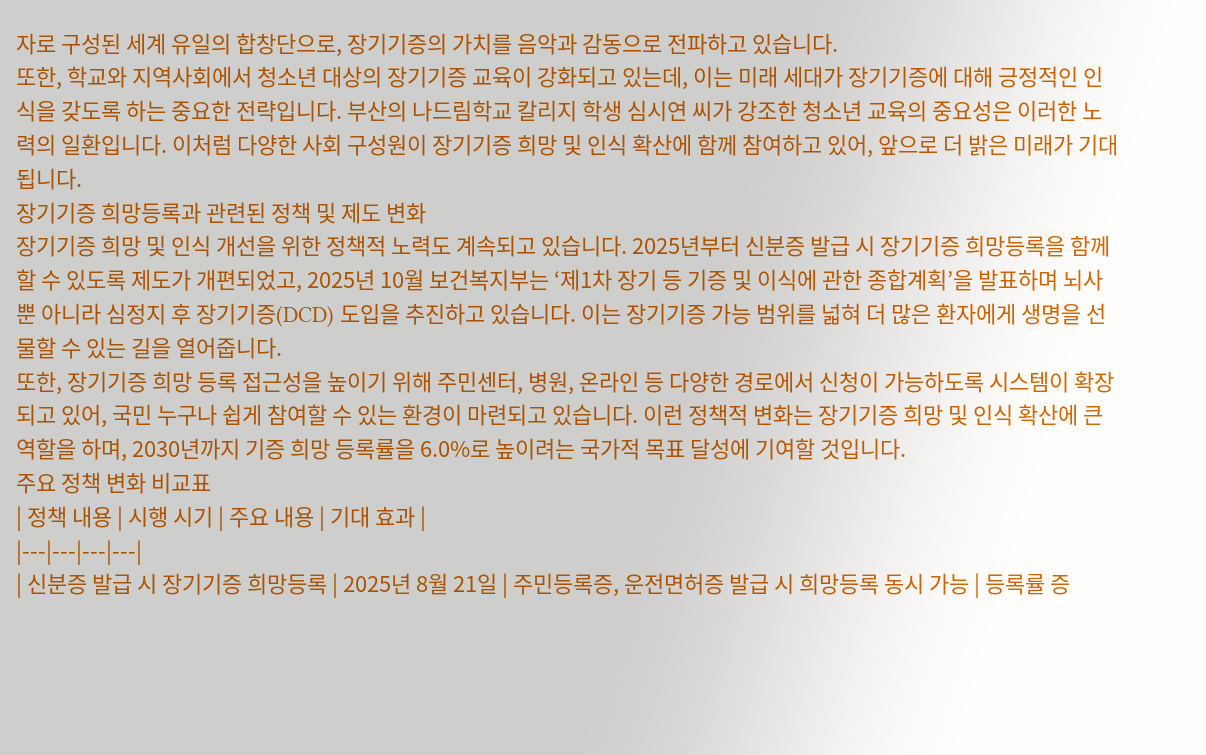자로 구성된 세계 유일의 합창단으로, 장기기증의 가치를 음악과 감동으로 전파하고 있습니다.
또한, 학교와 지역사회에서 청소년 대상의 장기기증 교육이 강화되고 있는데, 이는 미래 세대가 장기기증에 대해 긍정적인 인식을 갖도록 하는 중요한 전략입니다. 부산의 나드림학교 칼리지 학생 심시연 씨가 강조한 청소년 교육의 중요성은 이러한 노력의 일환입니다. 이처럼 다양한 사회 구성원이 장기기증 희망 및 인식 확산에 함께 참여하고 있어, 앞으로 더 밝은 미래가 기대됩니다.
장기기증 희망등록과 관련된 정책 및 제도 변화
장기기증 희망 및 인식 개선을 위한 정책적 노력도 계속되고 있습니다. 2025년부터 신분증 발급 시 장기기증 희망등록을 함께 할 수 있도록 제도가 개편되었고, 2025년 10월 보건복지부는 ‘제1차 장기 등 기증 및 이식에 관한 종합계획’을 발표하며 뇌사뿐 아니라 심정지 후 장기기증(DCD) 도입을 추진하고 있습니다. 이는 장기기증 가능 범위를 넓혀 더 많은 환자에게 생명을 선물할 수 있는 길을 열어줍니다.
또한, 장기기증 희망 등록 접근성을 높이기 위해 주민센터, 병원, 온라인 등 다양한 경로에서 신청이 가능하도록 시스템이 확장되고 있어, 국민 누구나 쉽게 참여할 수 있는 환경이 마련되고 있습니다. 이런 정책적 변화는 장기기증 희망 및 인식 확산에 큰 역할을 하며, 2030년까지 기증 희망 등록률을 6.0%로 높이려는 국가적 목표 달성에 기여할 것입니다.
주요 정책 변화 비교표
| 정책 내용 | 시행 시기 | 주요 내용 | 기대 효과 |
|---|---|---|---|
| 신분증 발급 시 장기기증 희망등록 | 2025년 8월 21일 | 주민등록증, 운전면허증 발급 시 희망등록 동시 가능 | 등록률 증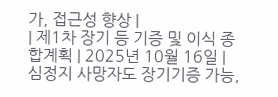가, 접근성 향상 |
| 제1차 장기 등 기증 및 이식 종합계획 | 2025년 10월 16일 | 심정지 사망자도 장기기증 가능,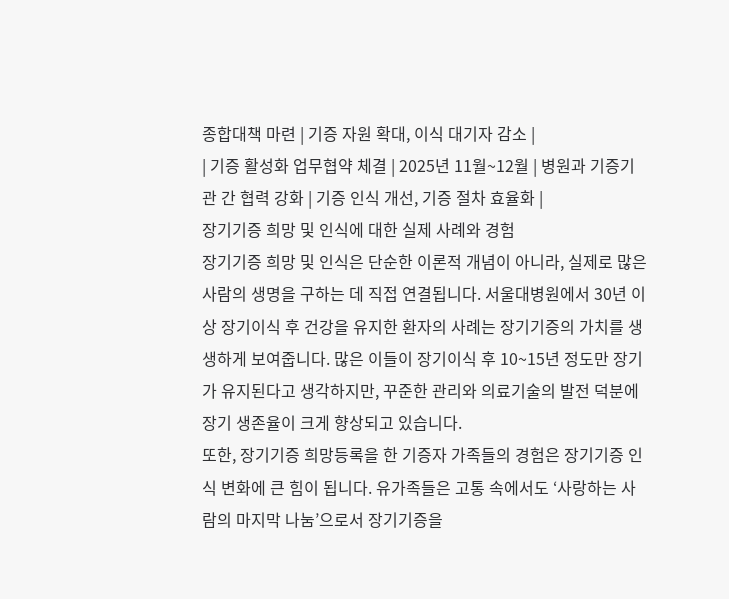종합대책 마련 | 기증 자원 확대, 이식 대기자 감소 |
| 기증 활성화 업무협약 체결 | 2025년 11월~12월 | 병원과 기증기관 간 협력 강화 | 기증 인식 개선, 기증 절차 효율화 |
장기기증 희망 및 인식에 대한 실제 사례와 경험
장기기증 희망 및 인식은 단순한 이론적 개념이 아니라, 실제로 많은 사람의 생명을 구하는 데 직접 연결됩니다. 서울대병원에서 30년 이상 장기이식 후 건강을 유지한 환자의 사례는 장기기증의 가치를 생생하게 보여줍니다. 많은 이들이 장기이식 후 10~15년 정도만 장기가 유지된다고 생각하지만, 꾸준한 관리와 의료기술의 발전 덕분에 장기 생존율이 크게 향상되고 있습니다.
또한, 장기기증 희망등록을 한 기증자 가족들의 경험은 장기기증 인식 변화에 큰 힘이 됩니다. 유가족들은 고통 속에서도 ‘사랑하는 사람의 마지막 나눔’으로서 장기기증을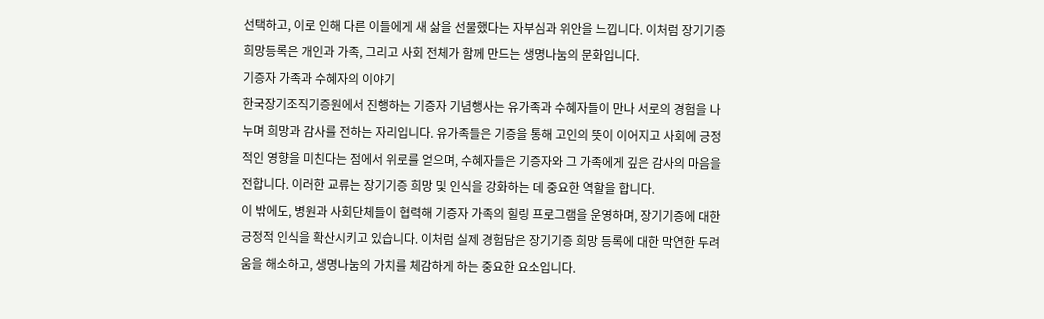선택하고, 이로 인해 다른 이들에게 새 삶을 선물했다는 자부심과 위안을 느낍니다. 이처럼 장기기증 희망등록은 개인과 가족, 그리고 사회 전체가 함께 만드는 생명나눔의 문화입니다.
기증자 가족과 수혜자의 이야기
한국장기조직기증원에서 진행하는 기증자 기념행사는 유가족과 수혜자들이 만나 서로의 경험을 나누며 희망과 감사를 전하는 자리입니다. 유가족들은 기증을 통해 고인의 뜻이 이어지고 사회에 긍정적인 영향을 미친다는 점에서 위로를 얻으며, 수혜자들은 기증자와 그 가족에게 깊은 감사의 마음을 전합니다. 이러한 교류는 장기기증 희망 및 인식을 강화하는 데 중요한 역할을 합니다.
이 밖에도, 병원과 사회단체들이 협력해 기증자 가족의 힐링 프로그램을 운영하며, 장기기증에 대한 긍정적 인식을 확산시키고 있습니다. 이처럼 실제 경험담은 장기기증 희망 등록에 대한 막연한 두려움을 해소하고, 생명나눔의 가치를 체감하게 하는 중요한 요소입니다.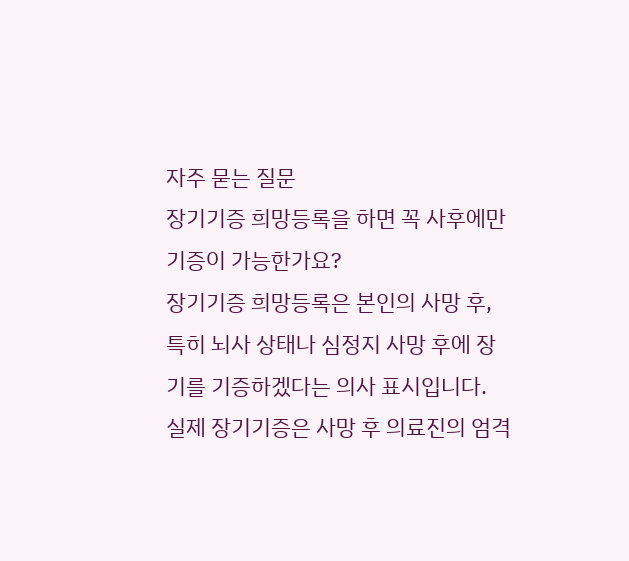자주 묻는 질문
장기기증 희망등록을 하면 꼭 사후에만 기증이 가능한가요?
장기기증 희망등록은 본인의 사망 후, 특히 뇌사 상태나 심정지 사망 후에 장기를 기증하겠다는 의사 표시입니다. 실제 장기기증은 사망 후 의료진의 엄격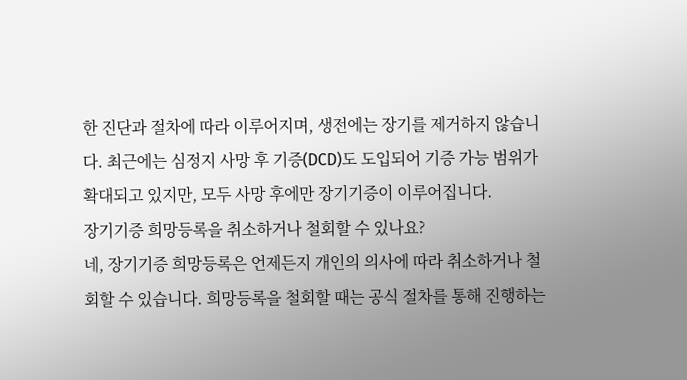한 진단과 절차에 따라 이루어지며, 생전에는 장기를 제거하지 않습니다. 최근에는 심정지 사망 후 기증(DCD)도 도입되어 기증 가능 범위가 확대되고 있지만, 모두 사망 후에만 장기기증이 이루어집니다.
장기기증 희망등록을 취소하거나 철회할 수 있나요?
네, 장기기증 희망등록은 언제든지 개인의 의사에 따라 취소하거나 철회할 수 있습니다. 희망등록을 철회할 때는 공식 절차를 통해 진행하는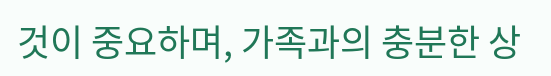것이 중요하며, 가족과의 충분한 상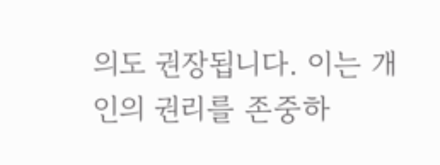의도 권장됩니다. 이는 개인의 권리를 존중하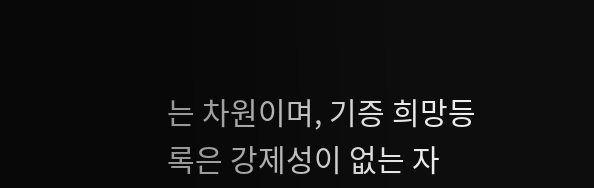는 차원이며, 기증 희망등록은 강제성이 없는 자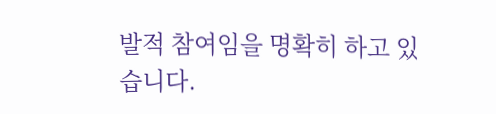발적 참여임을 명확히 하고 있습니다.